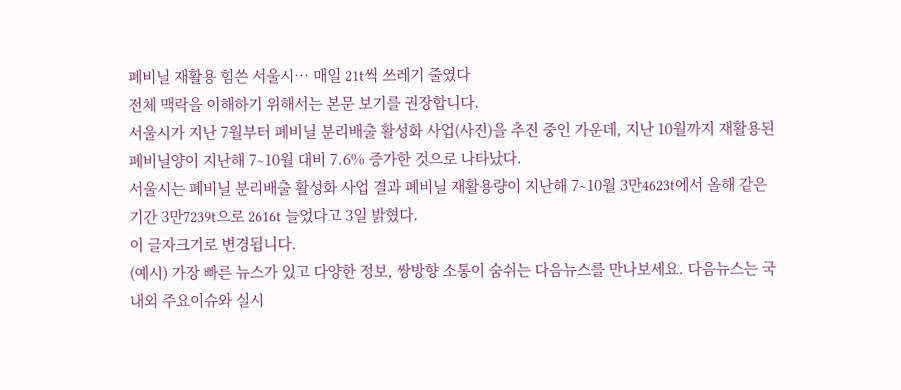폐비닐 재활용 힘쓴 서울시… 매일 21t씩 쓰레기 줄였다
전체 맥락을 이해하기 위해서는 본문 보기를 권장합니다.
서울시가 지난 7월부터 폐비닐 분리배출 활성화 사업(사진)을 추진 중인 가운데, 지난 10월까지 재활용된 폐비닐양이 지난해 7∼10월 대비 7.6% 증가한 것으로 나타났다.
서울시는 폐비닐 분리배출 활성화 사업 결과 폐비닐 재활용량이 지난해 7∼10월 3만4623t에서 올해 같은 기간 3만7239t으로 2616t 늘었다고 3일 밝혔다.
이 글자크기로 변경됩니다.
(예시) 가장 빠른 뉴스가 있고 다양한 정보, 쌍방향 소통이 숨쉬는 다음뉴스를 만나보세요. 다음뉴스는 국내외 주요이슈와 실시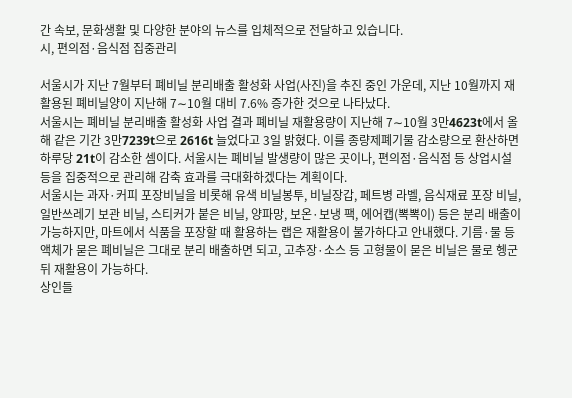간 속보, 문화생활 및 다양한 분야의 뉴스를 입체적으로 전달하고 있습니다.
시, 편의점·음식점 집중관리

서울시가 지난 7월부터 폐비닐 분리배출 활성화 사업(사진)을 추진 중인 가운데, 지난 10월까지 재활용된 폐비닐양이 지난해 7∼10월 대비 7.6% 증가한 것으로 나타났다.
서울시는 폐비닐 분리배출 활성화 사업 결과 폐비닐 재활용량이 지난해 7∼10월 3만4623t에서 올해 같은 기간 3만7239t으로 2616t 늘었다고 3일 밝혔다. 이를 종량제폐기물 감소량으로 환산하면 하루당 21t이 감소한 셈이다. 서울시는 폐비닐 발생량이 많은 곳이나, 편의점·음식점 등 상업시설 등을 집중적으로 관리해 감축 효과를 극대화하겠다는 계획이다.
서울시는 과자·커피 포장비닐을 비롯해 유색 비닐봉투, 비닐장갑, 페트병 라벨, 음식재료 포장 비닐, 일반쓰레기 보관 비닐, 스티커가 붙은 비닐, 양파망, 보온·보냉 팩, 에어캡(뽁뽁이) 등은 분리 배출이 가능하지만, 마트에서 식품을 포장할 때 활용하는 랩은 재활용이 불가하다고 안내했다. 기름·물 등 액체가 묻은 폐비닐은 그대로 분리 배출하면 되고, 고추장·소스 등 고형물이 묻은 비닐은 물로 헹군 뒤 재활용이 가능하다.
상인들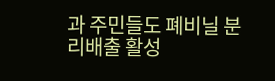과 주민들도 폐비닐 분리배출 활성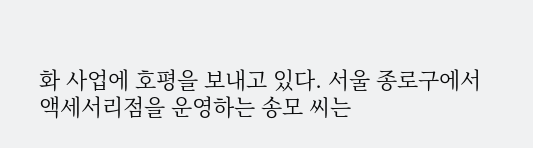화 사업에 호평을 보내고 있다. 서울 종로구에서 액세서리점을 운영하는 송모 씨는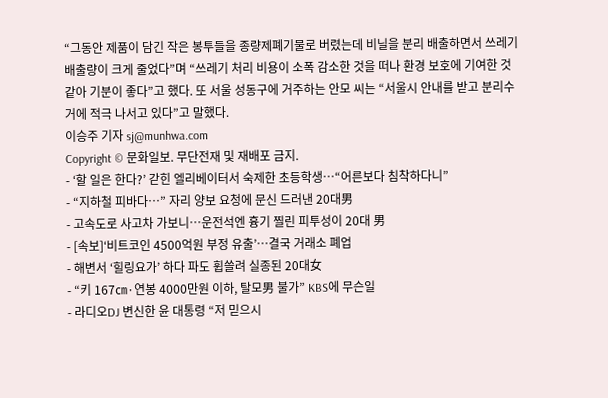“그동안 제품이 담긴 작은 봉투들을 종량제폐기물로 버렸는데 비닐을 분리 배출하면서 쓰레기 배출량이 크게 줄었다”며 “쓰레기 처리 비용이 소폭 감소한 것을 떠나 환경 보호에 기여한 것 같아 기분이 좋다”고 했다. 또 서울 성동구에 거주하는 안모 씨는 “서울시 안내를 받고 분리수거에 적극 나서고 있다”고 말했다.
이승주 기자 sj@munhwa.com
Copyright © 문화일보. 무단전재 및 재배포 금지.
- ‘할 일은 한다?’ 갇힌 엘리베이터서 숙제한 초등학생…“어른보다 침착하다니”
- “지하철 피바다…” 자리 양보 요청에 문신 드러낸 20대男
- 고속도로 사고차 가보니…운전석엔 흉기 찔린 피투성이 20대 男
- [속보]‘비트코인 4500억원 부정 유출’…결국 거래소 폐업
- 해변서 ‘힐링요가’ 하다 파도 휩쓸려 실종된 20대女
- “키 167㎝·연봉 4000만원 이하, 탈모男 불가” KBS에 무슨일
- 라디오DJ 변신한 윤 대통령 “저 믿으시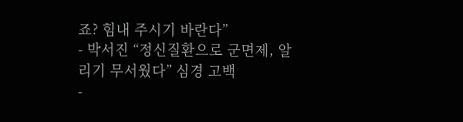죠? 힘내 주시기 바란다”
- 박서진 “정신질환으로 군면제, 알리기 무서웠다” 심경 고백
-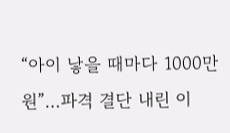“아이 낳을 때마다 1000만 원”…파격 결단 내린 이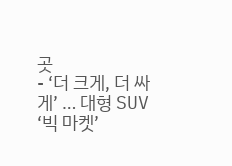곳
- ‘더 크게, 더 싸게’ … 대형 SUV ‘빅 마켓’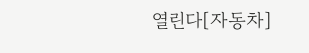열린다[자동차]